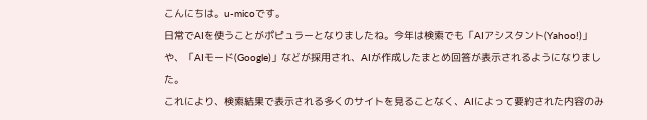こんにちは。u-micoです。
日常でAIを使うことがポピュラーとなりましたね。今年は検索でも「AIアシスタント(Yahoo!)」や、「AIモード(Google)」などが採用され、AIが作成したまとめ回答が表示されるようになりました。
これにより、検索結果で表示される多くのサイトを見ることなく、AIによって要約された内容のみ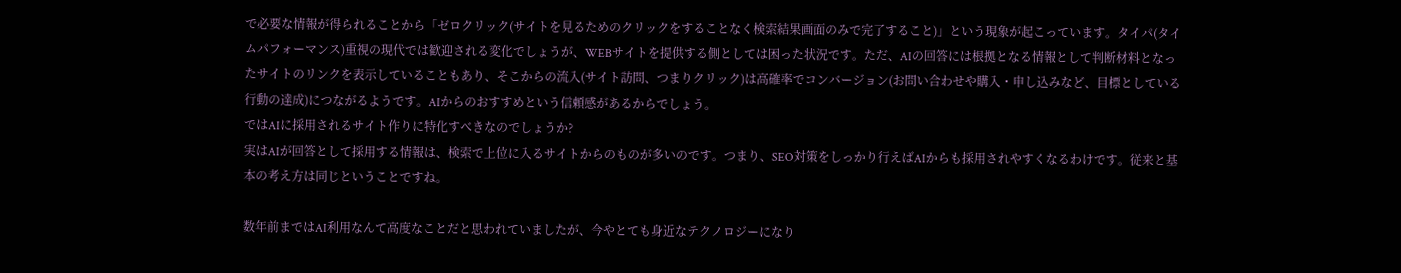で必要な情報が得られることから「ゼロクリック(サイトを見るためのクリックをすることなく検索結果画面のみで完了すること)」という現象が起こっています。タイパ(タイムパフォーマンス)重視の現代では歓迎される変化でしょうが、WEBサイトを提供する側としては困った状況です。ただ、AIの回答には根拠となる情報として判断材料となったサイトのリンクを表示していることもあり、そこからの流入(サイト訪問、つまりクリック)は高確率でコンバージョン(お問い合わせや購入・申し込みなど、目標としている行動の達成)につながるようです。AIからのおすすめという信頼感があるからでしょう。
ではAIに採用されるサイト作りに特化すべきなのでしょうか?
実はAIが回答として採用する情報は、検索で上位に入るサイトからのものが多いのです。つまり、SEO対策をしっかり行えばAIからも採用されやすくなるわけです。従来と基本の考え方は同じということですね。

数年前まではAI利用なんて高度なことだと思われていましたが、今やとても身近なテクノロジーになり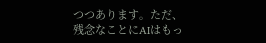つつあります。ただ、残念なことにAIはもっ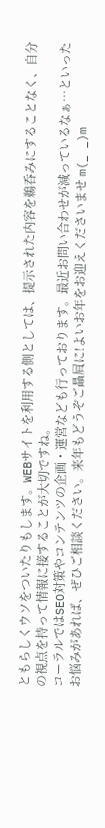ともらしくウソをついたりもします。WEBサイトを利用する側としては、提示された内容を鵜呑みにすることなく、自分の視点を持って情報に接することが大切ですね。
コーラルではSEO対策やコンテンツの企画・運営なども行っております。最近お問い合わせが減っているなぁ…といったお悩みがあれば、ぜひご相談ください。来年もどうぞご贔屓に!よいお年をお迎えくださいませ m(_ _)m